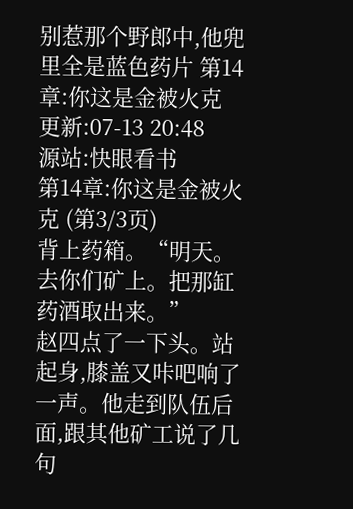别惹那个野郎中,他兜里全是蓝色药片 第14章:你这是金被火克
更新:07-13 20:48
源站:快眼看书
第14章:你这是金被火克 (第3/3页)
背上药箱。“明天。去你们矿上。把那缸药酒取出来。”
赵四点了一下头。站起身,膝盖又咔吧响了一声。他走到队伍后面,跟其他矿工说了几句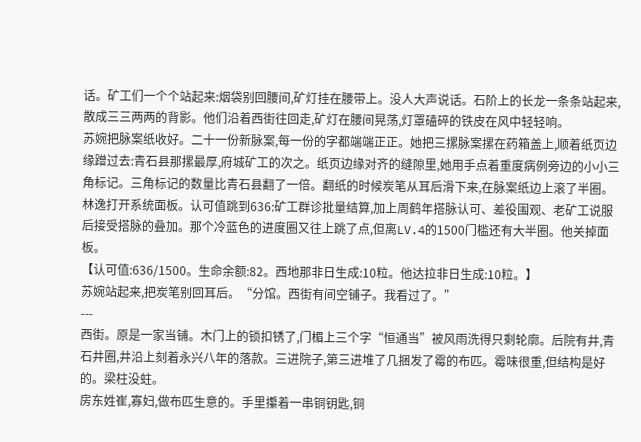话。矿工们一个个站起来:烟袋别回腰间,矿灯挂在腰带上。没人大声说话。石阶上的长龙一条条站起来,散成三三两两的背影。他们沿着西街往回走,矿灯在腰间晃荡,灯罩磕碎的铁皮在风中轻轻响。
苏婉把脉案纸收好。二十一份新脉案,每一份的字都端端正正。她把三摞脉案摞在药箱盖上,顺着纸页边缘蹭过去:青石县那摞最厚,府城矿工的次之。纸页边缘对齐的缝隙里,她用手点着重度病例旁边的小小三角标记。三角标记的数量比青石县翻了一倍。翻纸的时候炭笔从耳后滑下来,在脉案纸边上滚了半圈。
林逸打开系统面板。认可值跳到636:矿工群诊批量结算,加上周鹤年搭脉认可、差役围观、老矿工说服后接受搭脉的叠加。那个冷蓝色的进度圈又往上跳了点,但离LV.4的1500门槛还有大半圈。他关掉面板。
【认可值:636/1500。生命余额:82。西地那非日生成:10粒。他达拉非日生成:10粒。】
苏婉站起来,把炭笔别回耳后。“分馆。西街有间空铺子。我看过了。”
---
西街。原是一家当铺。木门上的锁扣锈了,门楣上三个字“恒通当”被风雨洗得只剩轮廓。后院有井,青石井圈,井沿上刻着永兴八年的落款。三进院子,第三进堆了几捆发了霉的布匹。霉味很重,但结构是好的。梁柱没蛀。
房东姓崔,寡妇,做布匹生意的。手里攥着一串铜钥匙,铜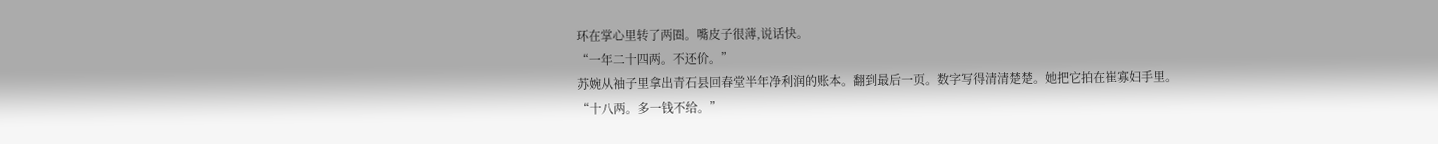环在掌心里转了两圈。嘴皮子很薄,说话快。
“一年二十四两。不还价。”
苏婉从袖子里拿出青石县回春堂半年净利润的账本。翻到最后一页。数字写得清清楚楚。她把它拍在崔寡妇手里。
“十八两。多一钱不给。”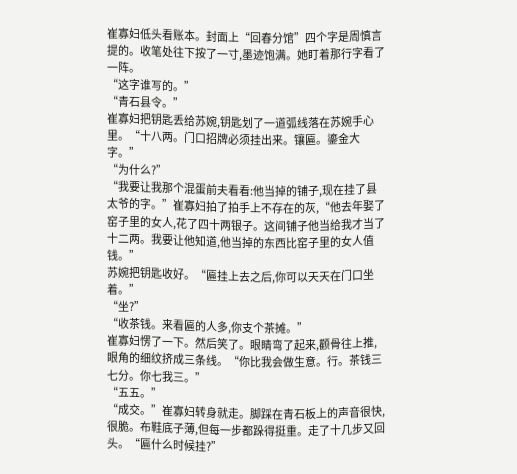崔寡妇低头看账本。封面上“回春分馆”四个字是周慎言提的。收笔处往下按了一寸,墨迹饱满。她盯着那行字看了一阵。
“这字谁写的。”
“青石县令。”
崔寡妇把钥匙丢给苏婉,钥匙划了一道弧线落在苏婉手心里。“十八两。门口招牌必须挂出来。镶匾。鎏金大字。”
“为什么?”
“我要让我那个混蛋前夫看看:他当掉的铺子,现在挂了县太爷的字。”崔寡妇拍了拍手上不存在的灰,“他去年娶了窑子里的女人,花了四十两银子。这间铺子他当给我才当了十二两。我要让他知道,他当掉的东西比窑子里的女人值钱。”
苏婉把钥匙收好。“匾挂上去之后,你可以天天在门口坐着。”
“坐?”
“收茶钱。来看匾的人多,你支个茶摊。”
崔寡妇愣了一下。然后笑了。眼睛弯了起来,颧骨往上推,眼角的细纹挤成三条线。“你比我会做生意。行。茶钱三七分。你七我三。”
“五五。”
“成交。”崔寡妇转身就走。脚踩在青石板上的声音很快,很脆。布鞋底子薄,但每一步都跺得挺重。走了十几步又回头。“匾什么时候挂?”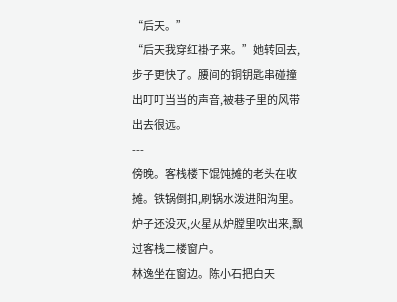“后天。”
“后天我穿红褂子来。”她转回去,步子更快了。腰间的铜钥匙串碰撞出叮叮当当的声音,被巷子里的风带出去很远。
---
傍晚。客栈楼下馄饨摊的老头在收摊。铁锅倒扣,刷锅水泼进阳沟里。炉子还没灭,火星从炉膛里吹出来,飘过客栈二楼窗户。
林逸坐在窗边。陈小石把白天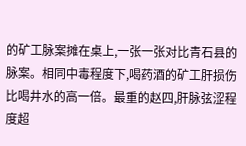的矿工脉案摊在桌上,一张一张对比青石县的脉案。相同中毒程度下,喝药酒的矿工肝损伤比喝井水的高一倍。最重的赵四,肝脉弦涩程度超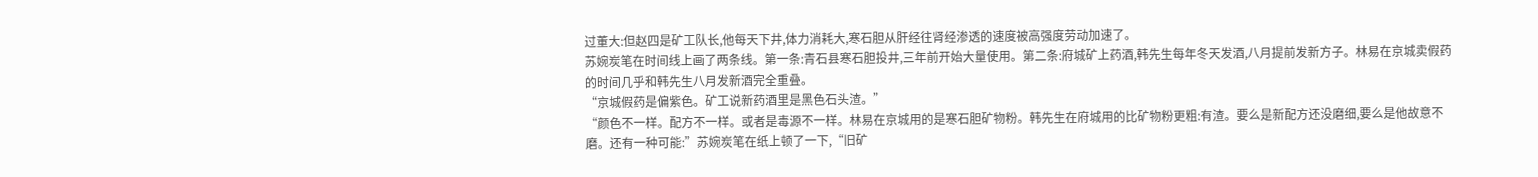过董大:但赵四是矿工队长,他每天下井,体力消耗大,寒石胆从肝经往肾经渗透的速度被高强度劳动加速了。
苏婉炭笔在时间线上画了两条线。第一条:青石县寒石胆投井,三年前开始大量使用。第二条:府城矿上药酒,韩先生每年冬天发酒,八月提前发新方子。林易在京城卖假药的时间几乎和韩先生八月发新酒完全重叠。
“京城假药是偏紫色。矿工说新药酒里是黑色石头渣。”
“颜色不一样。配方不一样。或者是毒源不一样。林易在京城用的是寒石胆矿物粉。韩先生在府城用的比矿物粉更粗:有渣。要么是新配方还没磨细,要么是他故意不磨。还有一种可能:”苏婉炭笔在纸上顿了一下,“旧矿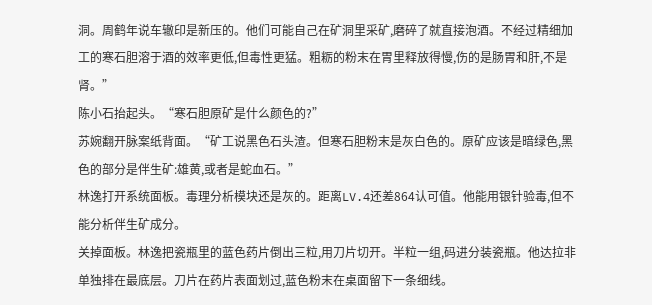洞。周鹤年说车辙印是新压的。他们可能自己在矿洞里采矿,磨碎了就直接泡酒。不经过精细加工的寒石胆溶于酒的效率更低,但毒性更猛。粗粝的粉末在胃里释放得慢,伤的是肠胃和肝,不是肾。”
陈小石抬起头。“寒石胆原矿是什么颜色的?”
苏婉翻开脉案纸背面。“矿工说黑色石头渣。但寒石胆粉末是灰白色的。原矿应该是暗绿色,黑色的部分是伴生矿:雄黄,或者是蛇血石。”
林逸打开系统面板。毒理分析模块还是灰的。距离LV.4还差864认可值。他能用银针验毒,但不能分析伴生矿成分。
关掉面板。林逸把瓷瓶里的蓝色药片倒出三粒,用刀片切开。半粒一组,码进分装瓷瓶。他达拉非单独排在最底层。刀片在药片表面划过,蓝色粉末在桌面留下一条细线。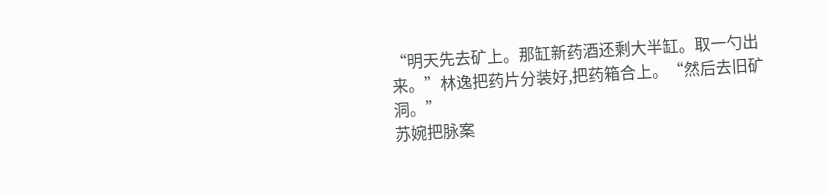“明天先去矿上。那缸新药酒还剩大半缸。取一勺出来。”林逸把药片分装好,把药箱合上。“然后去旧矿洞。”
苏婉把脉案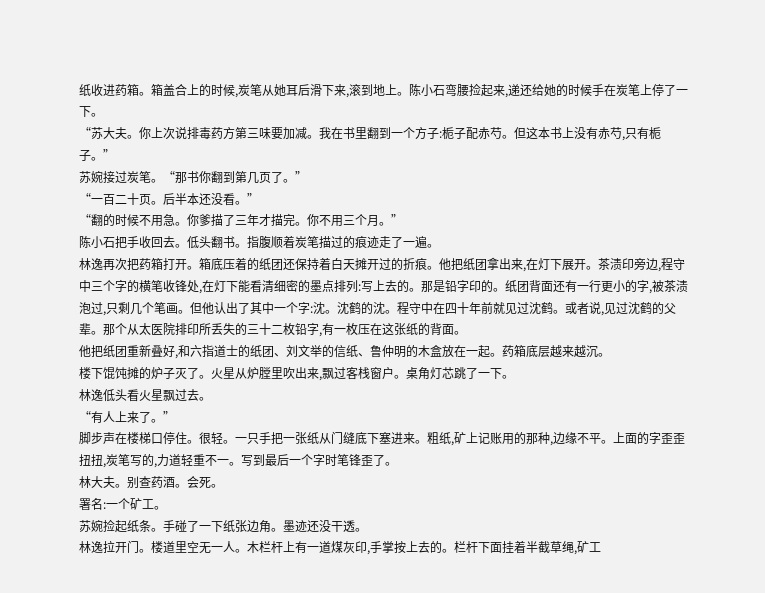纸收进药箱。箱盖合上的时候,炭笔从她耳后滑下来,滚到地上。陈小石弯腰捡起来,递还给她的时候手在炭笔上停了一下。
“苏大夫。你上次说排毒药方第三味要加减。我在书里翻到一个方子:栀子配赤芍。但这本书上没有赤芍,只有栀子。”
苏婉接过炭笔。“那书你翻到第几页了。”
“一百二十页。后半本还没看。”
“翻的时候不用急。你爹描了三年才描完。你不用三个月。”
陈小石把手收回去。低头翻书。指腹顺着炭笔描过的痕迹走了一遍。
林逸再次把药箱打开。箱底压着的纸团还保持着白天摊开过的折痕。他把纸团拿出来,在灯下展开。茶渍印旁边,程守中三个字的横笔收锋处,在灯下能看清细密的墨点排列:写上去的。那是铅字印的。纸团背面还有一行更小的字,被茶渍泡过,只剩几个笔画。但他认出了其中一个字:沈。沈鹤的沈。程守中在四十年前就见过沈鹤。或者说,见过沈鹤的父辈。那个从太医院排印所丢失的三十二枚铅字,有一枚压在这张纸的背面。
他把纸团重新叠好,和六指道士的纸团、刘文举的信纸、鲁仲明的木盒放在一起。药箱底层越来越沉。
楼下馄饨摊的炉子灭了。火星从炉膛里吹出来,飘过客栈窗户。桌角灯芯跳了一下。
林逸低头看火星飘过去。
“有人上来了。”
脚步声在楼梯口停住。很轻。一只手把一张纸从门缝底下塞进来。粗纸,矿上记账用的那种,边缘不平。上面的字歪歪扭扭,炭笔写的,力道轻重不一。写到最后一个字时笔锋歪了。
林大夫。别查药酒。会死。
署名:一个矿工。
苏婉捡起纸条。手碰了一下纸张边角。墨迹还没干透。
林逸拉开门。楼道里空无一人。木栏杆上有一道煤灰印,手掌按上去的。栏杆下面挂着半截草绳,矿工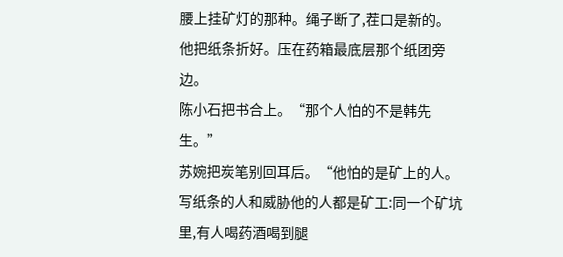腰上挂矿灯的那种。绳子断了,茬口是新的。
他把纸条折好。压在药箱最底层那个纸团旁边。
陈小石把书合上。“那个人怕的不是韩先生。”
苏婉把炭笔别回耳后。“他怕的是矿上的人。写纸条的人和威胁他的人都是矿工:同一个矿坑里,有人喝药酒喝到腿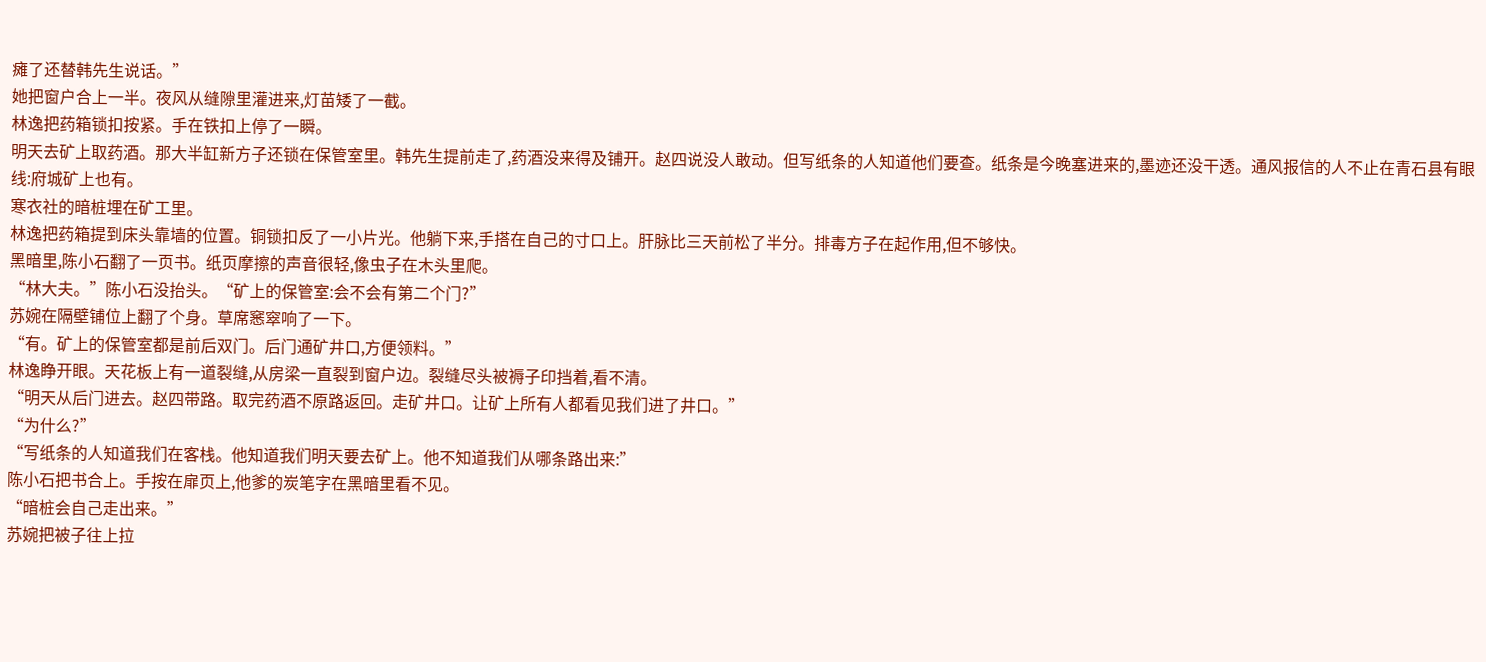瘫了还替韩先生说话。”
她把窗户合上一半。夜风从缝隙里灌进来,灯苗矮了一截。
林逸把药箱锁扣按紧。手在铁扣上停了一瞬。
明天去矿上取药酒。那大半缸新方子还锁在保管室里。韩先生提前走了,药酒没来得及铺开。赵四说没人敢动。但写纸条的人知道他们要查。纸条是今晚塞进来的,墨迹还没干透。通风报信的人不止在青石县有眼线:府城矿上也有。
寒衣社的暗桩埋在矿工里。
林逸把药箱提到床头靠墙的位置。铜锁扣反了一小片光。他躺下来,手搭在自己的寸口上。肝脉比三天前松了半分。排毒方子在起作用,但不够快。
黑暗里,陈小石翻了一页书。纸页摩擦的声音很轻,像虫子在木头里爬。
“林大夫。”陈小石没抬头。“矿上的保管室:会不会有第二个门?”
苏婉在隔壁铺位上翻了个身。草席窸窣响了一下。
“有。矿上的保管室都是前后双门。后门通矿井口,方便领料。”
林逸睁开眼。天花板上有一道裂缝,从房梁一直裂到窗户边。裂缝尽头被褥子印挡着,看不清。
“明天从后门进去。赵四带路。取完药酒不原路返回。走矿井口。让矿上所有人都看见我们进了井口。”
“为什么?”
“写纸条的人知道我们在客栈。他知道我们明天要去矿上。他不知道我们从哪条路出来:”
陈小石把书合上。手按在扉页上,他爹的炭笔字在黑暗里看不见。
“暗桩会自己走出来。”
苏婉把被子往上拉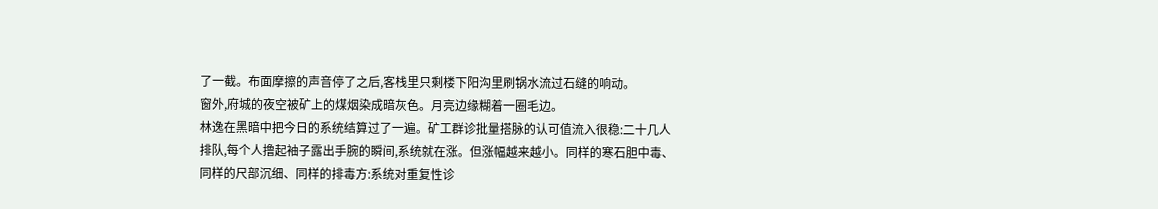了一截。布面摩擦的声音停了之后,客栈里只剩楼下阳沟里刷锅水流过石缝的响动。
窗外,府城的夜空被矿上的煤烟染成暗灰色。月亮边缘糊着一圈毛边。
林逸在黑暗中把今日的系统结算过了一遍。矿工群诊批量搭脉的认可值流入很稳:二十几人排队,每个人撸起袖子露出手腕的瞬间,系统就在涨。但涨幅越来越小。同样的寒石胆中毒、同样的尺部沉细、同样的排毒方:系统对重复性诊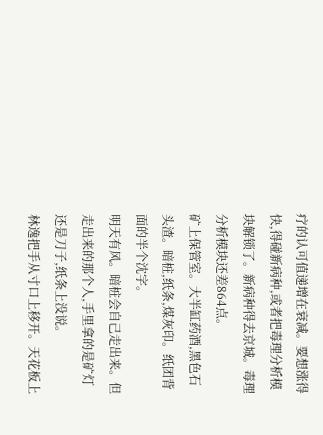疗的认可值递增在衰减。要想涨得快,得碰新病种,或者把毒理分析模块解锁了。新病种得去京城。毒理分析模块还差864点。
矿上保管室。大半缸药酒,黑色石头渣。暗桩,纸条,煤灰印。纸团背面的半个沈字。
明天有风。暗桩会自己走出来。但走出来的那个人,手里拿的是矿灯还是刀子,纸条上没说。
林逸把手从寸口上移开。天花板上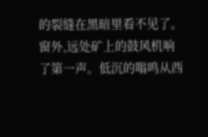的裂缝在黑暗里看不见了。
窗外,远处矿上的鼓风机响了第一声。低沉的嗡鸣从西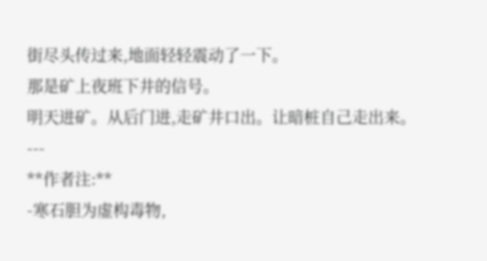街尽头传过来,地面轻轻震动了一下。
那是矿上夜班下井的信号。
明天进矿。从后门进,走矿井口出。让暗桩自己走出来。
---
**作者注:**
-寒石胆为虚构毒物,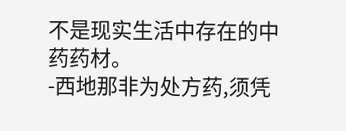不是现实生活中存在的中药药材。
-西地那非为处方药,须凭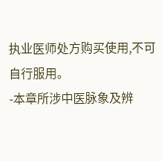执业医师处方购买使用,不可自行服用。
-本章所涉中医脉象及辨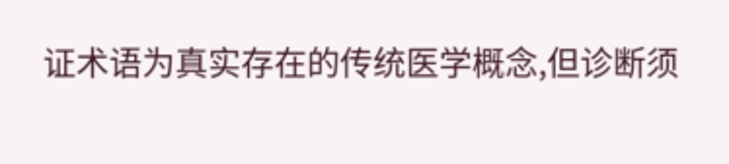证术语为真实存在的传统医学概念,但诊断须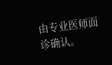由专业医师面诊确认。